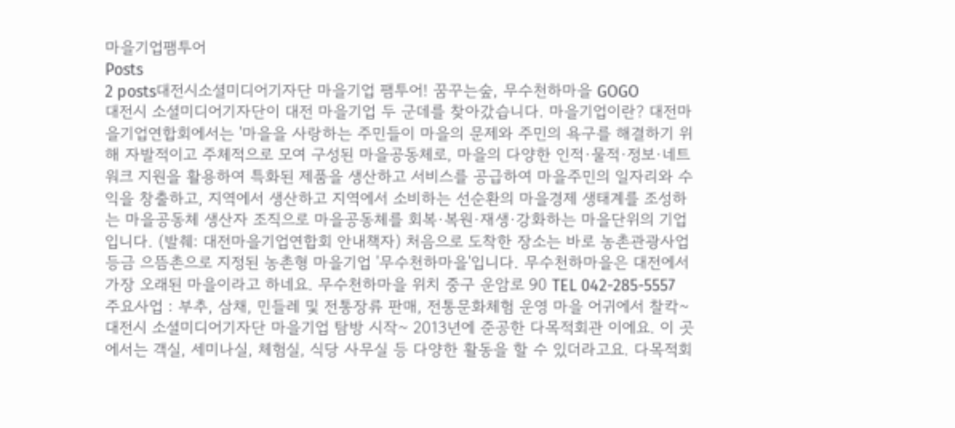마을기업팸투어
Posts
2 posts대전시소셜미디어기자단 마을기업 팸투어! 꿈꾸는숲, 무수천하마을 GOGO
대전시 소셜미디어기자단이 대전 마을기업 두 군데를 찾아갔습니다. 마을기업이란? 대전마을기업연합회에서는 '마을을 사랑하는 주민들이 마을의 문제와 주민의 욕구를 해결하기 위해 자발적이고 주체적으로 모여 구성된 마을공동체로, 마을의 다양한 인적·물적·정보·네트워크 지원을 활용하여 특화된 제품을 생산하고 서비스를 공급하여 마을주민의 일자리와 수익을 창출하고, 지역에서 생산하고 지역에서 소비하는 선순환의 마을경제 생태계를 조성하는 마을공동체 생산자 조직으로 마을공동체를 회복·복원·재생·강화하는 마을단위의 기업입니다. (발췌: 대전마을기업연합회 안내책자) 처음으로 도착한 장소는 바로 농촌관광사업 등금 으뜸촌으로 지정된 농촌형 마을기업 '무수천하마을'입니다. 무수천하마을은 대전에서 가장 오래된 마을이라고 하네요. 무수천하마을 위치 중구 운암로 90 TEL 042-285-5557 주요사업 : 부추, 삼채, 민들레 및 전통장류 판매, 전통문화체험 운영 마을 어귀에서 찰칵~ 대전시 소셜미디어기자단 마을기업 탐방 시작~ 2013년에 준공한 다목적회관 이에요. 이 곳에서는 객실, 세미나실, 체험실, 식당 사무실 등 다양한 활동을 할 수 있더라고요. 다목적회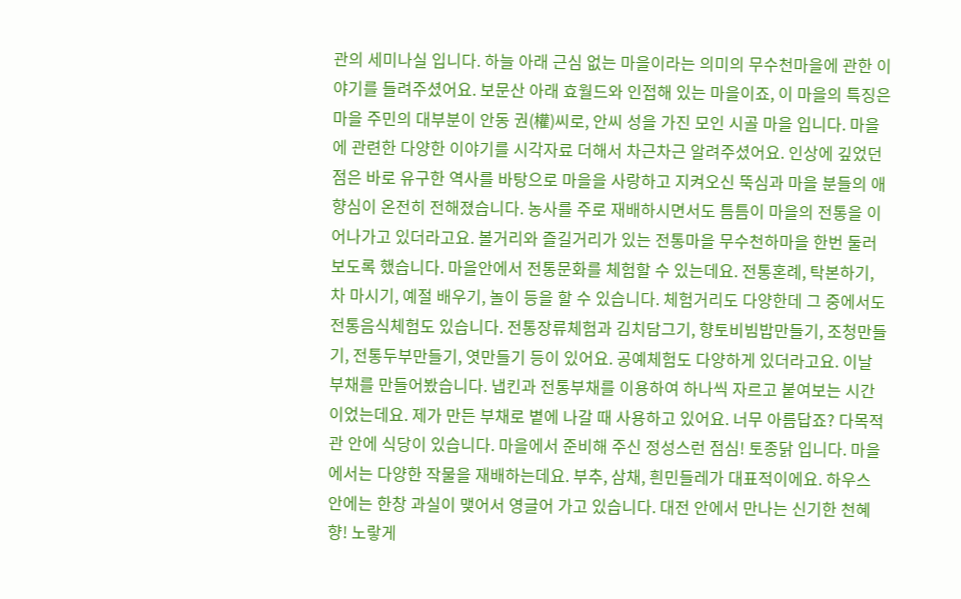관의 세미나실 입니다. 하늘 아래 근심 없는 마을이라는 의미의 무수천마을에 관한 이야기를 들려주셨어요. 보문산 아래 효월드와 인접해 있는 마을이죠, 이 마을의 특징은 마을 주민의 대부분이 안동 권(權)씨로, 안씨 성을 가진 모인 시골 마을 입니다. 마을에 관련한 다양한 이야기를 시각자료 더해서 차근차근 알려주셨어요. 인상에 깊었던 점은 바로 유구한 역사를 바탕으로 마을을 사랑하고 지켜오신 뚝심과 마을 분들의 애향심이 온전히 전해졌습니다. 농사를 주로 재배하시면서도 틈틈이 마을의 전통을 이어나가고 있더라고요. 볼거리와 즐길거리가 있는 전통마을 무수천하마을 한번 둘러보도록 했습니다. 마을안에서 전통문화를 체험할 수 있는데요. 전통혼례, 탁본하기, 차 마시기, 예절 배우기, 놀이 등을 할 수 있습니다. 체험거리도 다양한데 그 중에서도 전통음식체험도 있습니다. 전통장류체험과 김치담그기, 향토비빔밥만들기, 조청만들기, 전통두부만들기, 엿만들기 등이 있어요. 공예체험도 다양하게 있더라고요. 이날 부채를 만들어봤습니다. 냅킨과 전통부채를 이용하여 하나씩 자르고 붙여보는 시간이었는데요. 제가 만든 부채로 볕에 나갈 때 사용하고 있어요. 너무 아름답죠? 다목적관 안에 식당이 있습니다. 마을에서 준비해 주신 정성스런 점심! 토종닭 입니다. 마을에서는 다양한 작물을 재배하는데요. 부추, 삼채, 흰민들레가 대표적이에요. 하우스 안에는 한창 과실이 맺어서 영글어 가고 있습니다. 대전 안에서 만나는 신기한 천혜향! 노랗게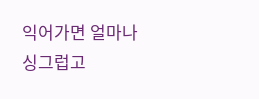익어가면 얼마나 싱그럽고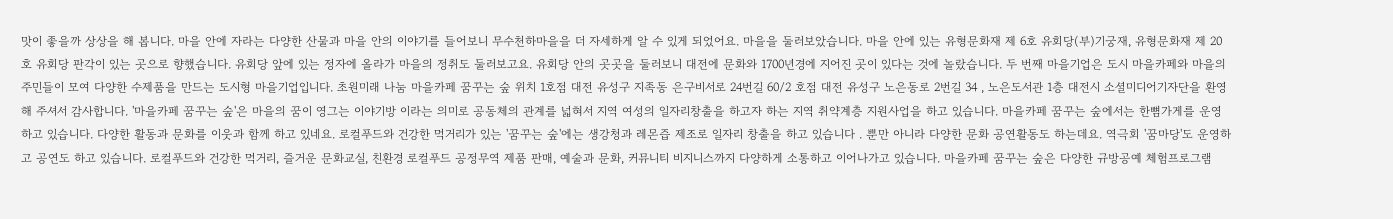맛이 좋을까 상상을 해 봅니다. 마을 안에 자라는 다양한 산물과 마을 안의 이야기를 들어보니 무수천하마을을 더 자세하게 알 수 있게 되었어요. 마을을 둘러보았습니다. 마을 안에 있는 유형문화재 제 6호 유회당(부)기궁재, 유형문화재 제 20호 유회당 판각이 있는 곳으로 향했습니다. 유회당 앞에 있는 정자에 올라가 마을의 정취도 둘러보고요. 유회당 안의 곳곳을 둘러보니 대전에 문화와 1700년경에 지어진 곳이 있다는 것에 놀랐습니다. 두 번째 마을기업은 도시 마을카페와 마을의 주민들이 모여 다양한 수제품을 만드는 도시형 마을기업입니다. 초원미래 나눔 마을카페 꿈꾸는 숲 위치 1호점 대전 유성구 지족동 은구비서로 24번길 60/2 호점 대전 유성구 노은동로 2번길 34 , 노은도서관 1층 대전시 소셜미디어기자단을 환영해 주셔서 감사합니다. '마을카페 꿈꾸는 숲'은 마을의 꿈이 영그는 이야기방 이라는 의미로 공동체의 관계를 넓혀서 지역 여성의 일자리창출을 하고자 하는 지역 취약계층 지원사업을 하고 있습니다. 마을카페 꿈꾸는 숲에서는 한뼘가게를 운영하고 있습니다. 다양한 활동과 문화를 이웃과 함께 하고 있네요. 로컬푸드와 건강한 먹거리가 있는 '꿈꾸는 숲'에는 생강청과 레몬즙 제조로 일자리 창출을 하고 있습니다 . 뿐만 아니라 다양한 문화 공연활동도 하는데요. 역극회 '꿈마당'도 운영하고 공연도 하고 있습니다. 로컬푸드와 건강한 먹거리, 즐거운 문화교실, 친환경 로컬푸드 공정무역 제품 판매, 예술과 문화, 커뮤니티 비지니스까지 다양하게 소통하고 이어나가고 있습니다. 마을카페 꿈꾸는 숲은 다양한 규방공예 체험프로그램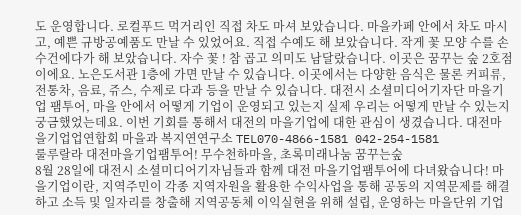도 운영합니다. 로컬푸드 먹거리인 직접 차도 마셔 보았습니다. 마을카페 안에서 차도 마시고, 예쁜 규방공예품도 만날 수 있었어요. 직접 수예도 해 보았습니다. 작게 꽃 모양 수를 손수건에다가 해 보았습니다. 자수 꽃 ! 참 곱고 의미도 남달랐습니다. 이곳은 꿈꾸는 숲 2호점 이에요. 노은도서관 1층에 가면 만날 수 있습니다. 이곳에서는 다양한 음식은 물론 커피류, 전통차, 음료, 쥬스, 수제로 다과 등을 만날 수 있습니다. 대전시 소셜미디어기자단 마을기업 팸투어, 마을 안에서 어떻게 기업이 운영되고 있는지 실제 우리는 어떻게 만날 수 있는지 궁금했었는데요. 이번 기회를 통해서 대전의 마을기업에 대한 관심이 생겼습니다. 대전마을기업업연합회 마을과 복지연연구소 TEL070-4866-1581 042-254-1581
룰루랄라 대전마을기업팸투어! 무수천하마을, 초록미래나눔 꿈꾸는숲
8월 28일에 대전시 소셜미디어기자님들과 함께 대전 마을기업팸투어에 다녀왔습니다! 마을기업이란, 지역주민이 각종 지역자원을 활용한 수익사업을 통해 공동의 지역문제를 해결하고 소득 및 일자리를 창출해 지역공동체 이익실현을 위해 설립, 운영하는 마을단위 기업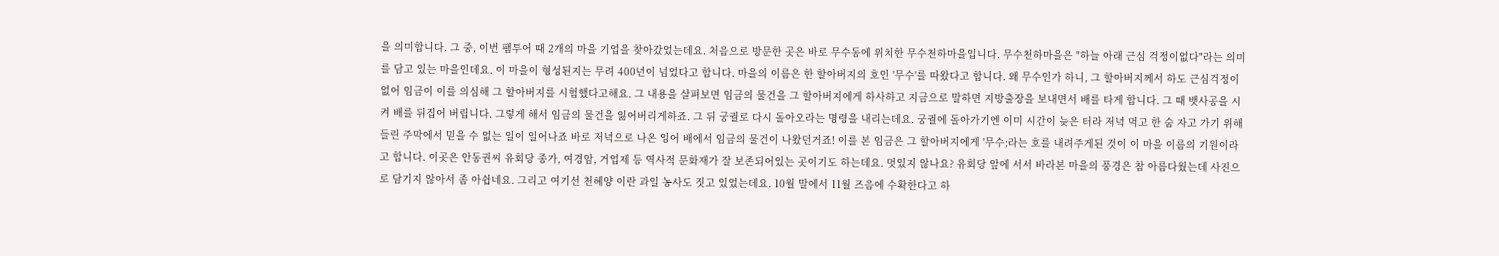을 의미합니다. 그 중, 이번 팸투어 때 2개의 마을 기업을 찾아갔었는데요. 처음으로 방문한 곳은 바로 무수동에 위치한 무수천하마을입니다. 무수천하마을은 "하늘 아래 근심 걱정이없다"라는 의미를 담고 있는 마을인데요. 이 마을이 형성된지는 무려 400년이 넘었다고 합니다. 마을의 이름은 한 할아버지의 호인 '무수'를 따왔다고 합니다. 왜 무수인가 하니, 그 할아버지께서 하도 근심걱정이 없어 임금이 이를 의심해 그 할아버지를 시험했다고해요. 그 내용을 살펴보면 임금의 물건을 그 할아버지에게 하사하고 지금으로 말하면 지방출장을 보내면서 배를 타게 합니다. 그 때 뱃사공을 시켜 배를 뒤집어 버립니다. 그렇게 해서 임금의 물건을 잃어버리게하죠. 그 뒤 궁궐로 다시 돌아오라는 명령을 내리는데요. 궁궐에 돌아가기엔 이미 시간이 늦은 터라 저녁 먹고 한 숨 자고 가기 위해 들린 주막에서 믿을 수 없는 일이 일어나죠 바로 저녁으로 나온 잉어 배에서 임금의 물건이 나왔던거죠! 이를 본 임금은 그 할아버지에게 '무수;라는 호를 내려주게된 것이 이 마을 이름의 기원이라고 합니다. 이곳은 안동권씨 유회당 종가, 여경암, 거업제 등 역사적 문화재가 잘 보존되어있는 곳이기도 하는데요. 멋있지 않나요? 유회당 앞에 서서 바라본 마을의 풍경은 참 아름다웠는데 사진으로 담기지 않아서 좀 아쉽네요. 그리고 여기선 천혜양 이란 과일 농사도 짓고 있었는데요. 10월 말에서 11월 즈음에 수확한다고 하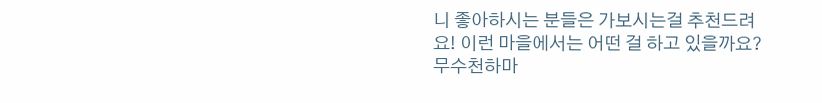니 좋아하시는 분들은 가보시는걸 추천드려요! 이런 마을에서는 어떤 걸 하고 있을까요? 무수천하마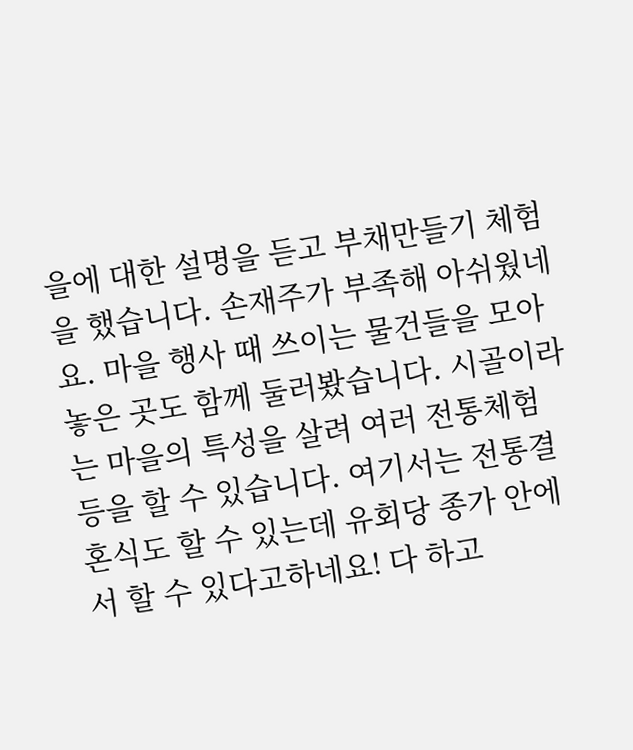을에 대한 설명을 듣고 부채만들기 체험을 했습니다. 손재주가 부족해 아쉬웠네요. 마을 행사 때 쓰이는 물건들을 모아놓은 곳도 함께 둘러봤습니다. 시골이라는 마을의 특성을 살려 여러 전통체험 등을 할 수 있습니다. 여기서는 전통결혼식도 할 수 있는데 유회당 종가 안에서 할 수 있다고하네요! 다 하고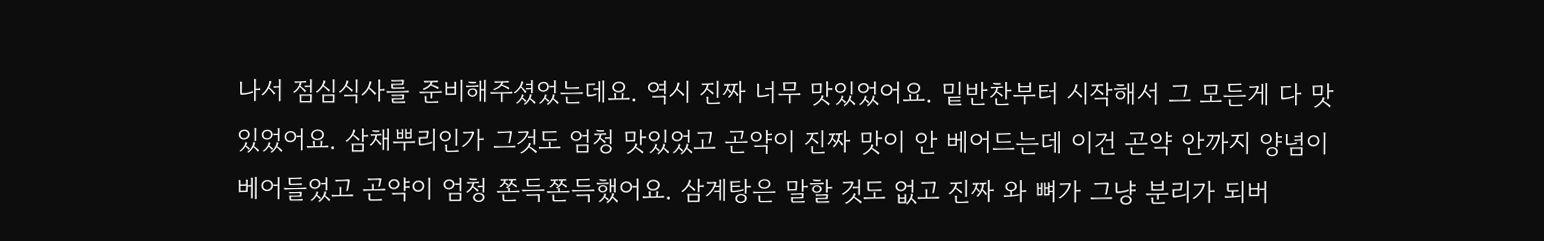나서 점심식사를 준비해주셨었는데요. 역시 진짜 너무 맛있었어요. 밑반찬부터 시작해서 그 모든게 다 맛있었어요. 삼채뿌리인가 그것도 엄청 맛있었고 곤약이 진짜 맛이 안 베어드는데 이건 곤약 안까지 양념이 베어들었고 곤약이 엄청 쫀득쫀득했어요. 삼계탕은 말할 것도 없고 진짜 와 뼈가 그냥 분리가 되버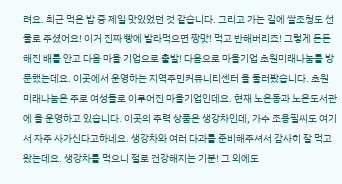려요. 최근 먹은 밥 중 제일 맛있었던 것 같습니다. 그리고 가는 길에 쌀조청도 선물로 주셨어요! 이거 진짜 빵에 발라먹으면 짱맛! 먹고 반해버리죠! 그렇게 든든해진 배를 안고 다음 마을 기업으로 출발! 다음으로 마을기업 초원미래나눔를 방문했는데요. 이곳에서 운영하는 지역주민커뮤니티센터 을 둘러봤습니다. 초원미래나눔은 주로 여성들로 이루어진 마을기업인데요. 현재 노은동과 노은도서관에 을 운영하고 있습니다. 이곳의 주력 상품은 생강차인데, 가수 조용필씨도 여기서 자주 사가신다고하네요. 생강차와 여러 다과를 준비해주셔서 감사히 잘 먹고 왔는데요. 생강차를 먹으니 절로 건강해지는 기분! 그 외에도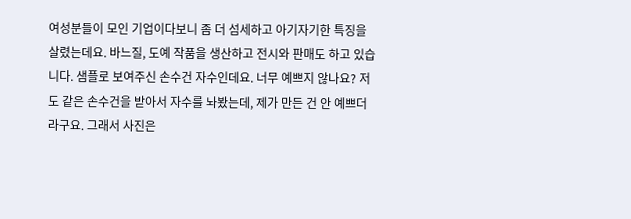여성분들이 모인 기업이다보니 좀 더 섬세하고 아기자기한 특징을 살렸는데요. 바느질, 도예 작품을 생산하고 전시와 판매도 하고 있습니다. 샘플로 보여주신 손수건 자수인데요. 너무 예쁘지 않나요? 저도 같은 손수건을 받아서 자수를 놔봤는데, 제가 만든 건 안 예쁘더라구요. 그래서 사진은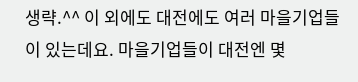생략.^^ 이 외에도 대전에도 여러 마을기업들이 있는데요. 마을기업들이 대전엔 몇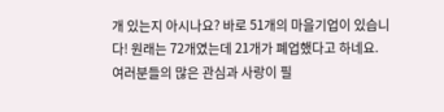개 있는지 아시나요? 바로 51개의 마을기업이 있습니다! 원래는 72개였는데 21개가 폐업했다고 하네요. 여러분들의 많은 관심과 사랑이 필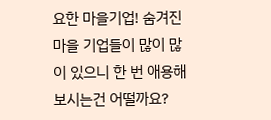요한 마을기업! 숨겨진 마을 기업들이 많이 많이 있으니 한 번 애용해보시는건 어떨까요?